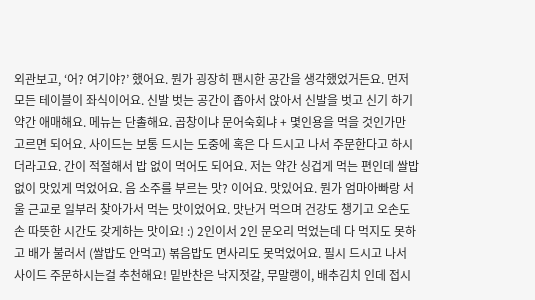외관보고, ‘어? 여기야?’ 했어요. 뭔가 굉장히 팬시한 공간을 생각했었거든요. 먼저 모든 테이블이 좌식이어요. 신발 벗는 공간이 좁아서 앉아서 신발을 벗고 신기 하기 약간 애매해요. 메뉴는 단촐해요. 곱창이냐 문어숙회냐 + 몇인용을 먹을 것인가만 고르면 되어요. 사이드는 보통 드시는 도중에 혹은 다 드시고 나서 주문한다고 하시더라고요. 간이 적절해서 밥 없이 먹어도 되어요. 저는 약간 싱겁게 먹는 편인데 쌀밥없이 맛있게 먹었어요. 음 소주를 부르는 맛? 이어요. 맛있어요. 뭔가 엄마아빠랑 서울 근교로 일부러 찾아가서 먹는 맛이었어요. 맛난거 먹으며 건강도 챙기고 오손도손 따뜻한 시간도 갖게하는 맛이요! :) 2인이서 2인 문오리 먹었는데 다 먹지도 못하고 배가 불러서 (쌀밥도 안먹고) 볶음밥도 면사리도 못먹었어요. 필시 드시고 나서 사이드 주문하시는걸 추천해요! 밑반찬은 낙지젓갈, 무말랭이, 배추김치 인데 접시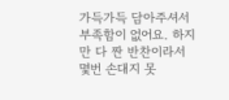가득가득 담아주셔서 부족함이 없어요. 하지만 다 짠 반찬이라서 몇번 손대지 못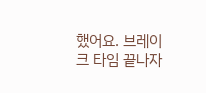했어요. 브레이크 타임 끝나자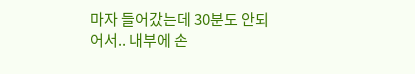마자 들어갔는데 30분도 안되어서.. 내부에 손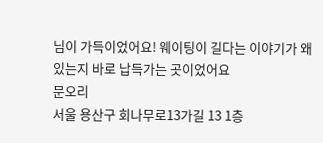님이 가득이었어요! 웨이팅이 길다는 이야기가 왜 있는지 바로 납득가는 곳이었어요
문오리
서울 용산구 회나무로13가길 13 1층